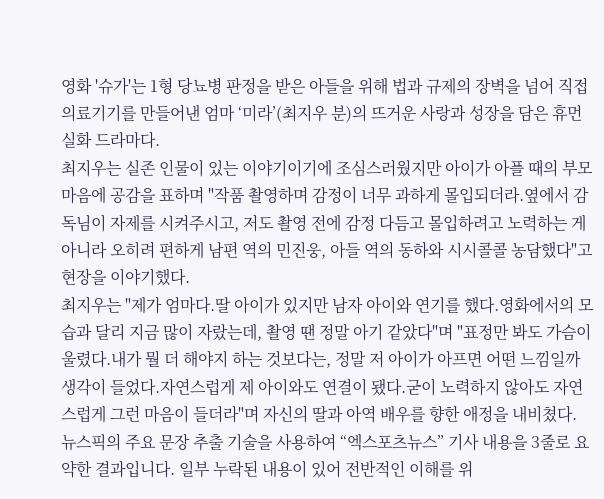영화 '슈가'는 1형 당뇨병 판정을 받은 아들을 위해 법과 규제의 장벽을 넘어 직접 의료기기를 만들어낸 엄마 ‘미라’(최지우 분)의 뜨거운 사랑과 성장을 담은 휴먼 실화 드라마다.
최지우는 실존 인물이 있는 이야기이기에 조심스러웠지만 아이가 아플 때의 부모 마음에 공감을 표하며 "작품 촬영하며 감정이 너무 과하게 몰입되더라.옆에서 감독님이 자제를 시켜주시고, 저도 촬영 전에 감정 다듬고 몰입하려고 노력하는 게 아니라 오히려 편하게 남편 역의 민진웅, 아들 역의 동하와 시시콜콜 농담했다"고 현장을 이야기했다.
최지우는 "제가 엄마다.딸 아이가 있지만 남자 아이와 연기를 했다.영화에서의 모습과 달리 지금 많이 자랐는데, 촬영 땐 정말 아기 같았다"며 "표정만 봐도 가슴이 울렸다.내가 뭘 더 해야지 하는 것보다는, 정말 저 아이가 아프면 어떤 느낌일까 생각이 들었다.자연스럽게 제 아이와도 연결이 됐다.굳이 노력하지 않아도 자연스럽게 그런 마음이 들더라"며 자신의 딸과 아역 배우를 향한 애정을 내비쳤다.
뉴스픽의 주요 문장 추출 기술을 사용하여 “엑스포츠뉴스” 기사 내용을 3줄로 요약한 결과입니다. 일부 누락된 내용이 있어 전반적인 이해를 위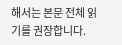해서는 본문 전체 읽기를 권장합니다.